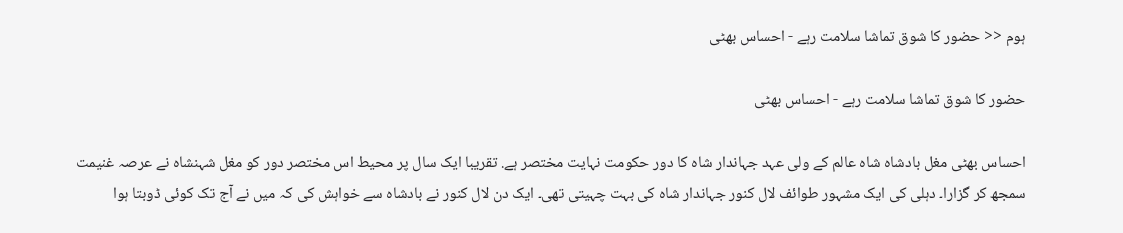ہوم << حضور کا شوق تماشا سلامت رہے - احساس بھٹی

حضور کا شوق تماشا سلامت رہے - احساس بھٹی

احساس بھٹی مغل بادشاہ شاہ عالم کے ولی عہد جہاندار شاہ کا دور حکومت نہایت مختصر ہے. تقریبا ایک سال پر محیط اس مختصر دور کو مغل شہنشاہ نے عرصہ غنیمت سمجھ کر گزارا۔ دہلی کی ایک مشہور طوائف لال کنور جہاندار شاہ کی بہت چہیتی تھی۔ ایک دن لال کنور نے بادشاہ سے خواہش کی کہ میں نے آج تک کوئی ڈوبتا ہوا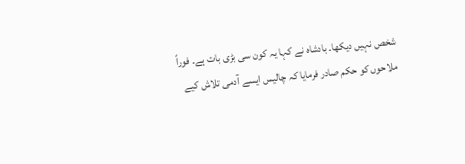شخص نہیں دیکھا۔ بادشاہ نے کہا یہ کون سی بڑی بات ہے۔ فوراً ملاحوں کو حکم صادر فرمایا کہ چالیس ایسے آدمی تلاش کیے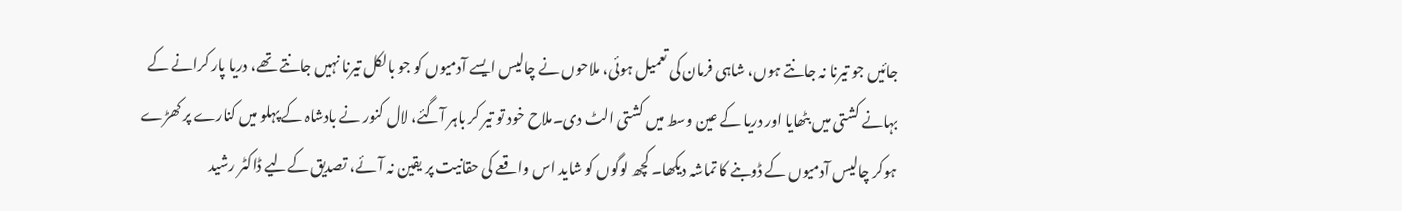جائیں جو تیرنا نہ جانتے ہوں، شاہی فرمان کی تعمیل ہوئی، ملاحوں نے چالیس ایسے آدمیوں کو جو بالکل تیرنا نہیں جانتے تھے، دریا پار کرانے کے بہانے کشتی میں بٹھایا اور دریا کے عین وسط میں کشتی الٹ دی۔ملاح خود تو تیر کر باہر آگئے، لال کنور نے بادشاہ کے پہلو میں کنارے پر کھڑے ہوکر چالیس آدمیوں کے ڈوبنے کا تماشہ دیکھا۔ کچھ لوگوں کو شاید اس واقعے کی حقانیت پر یقین نہ آئے، تصدیق کےلیے ڈاکٹر رشید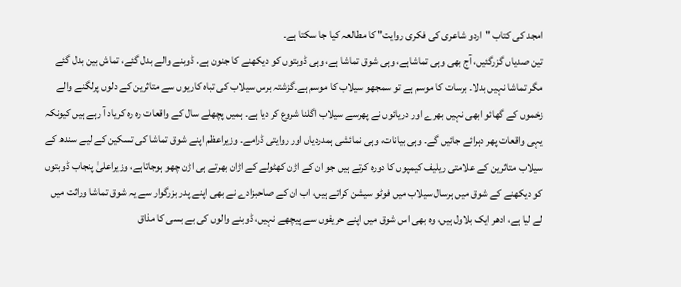امجد کی کتاب "اردو شاعری کی فکری روایت" کا مطالعہ کیا جا سکتا ہے۔
تین صدیاں گزرگئیں، آج بھی وہی تماشاہے، وہی شوق تماشا ہے، وہی ڈوبتوں کو دیکھنے کا جنون ہے. ڈوبنے والے بدل گئے، تماش بین بدل گئے مگر تماشا نہیں بدلا۔ برسات کا موسم ہے تو سمجھو سیلاب کا موسم ہے۔گزشتہ برس سیلاب کی تباہ کاریوں سے متاثرین کے دلوں پرلگنے والے زخموں کے گھائو ابھی نہیں بھرے اور دریائوں نے پھرسے سیلاب اگلنا شروع کر دیا ہے۔ ہمیں پچھلے سال کے واقعات رہ رہ کریاد آ رہے ہیں کیونکہ یہی واقعات پھر دہرائے جائیں گے۔ وہی بیانات، وہی نمائشی ہمدردیاں اور روایتی ڈرامے۔ وزیراعظم اپنے شوق تماشا کی تسکین کے لیے سندھ کے سیلاب متاثرین کے علامتی ریلیف کیمپوں کا دورہ کرتے ہیں جو ان کے اڑن کھٹولے کے اڑان بھرتے ہی اڑن چھو ہوجاتاہے، وزیراعلیٰ پنجاب ڈوبتوں کو دیکھنے کے شوق میں ہرسال سیلاب میں فوٹو سیشن کراتے ہیں، اب ان کے صاحبزادے نے بھی اپنے پدر بزرگوار سے یہ شوق تماشا وراثت میں لے لیا ہے، ادھر ایک بلاول ہیں، وہ بھی اس شوق میں اپنے حریفوں سے پیچھے نہیں، ڈوبنے والوں کی بے بسی کا مذاق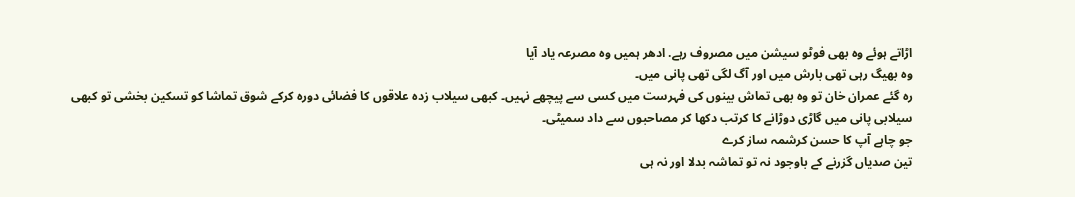اڑاتے ہوئے وہ بھی فوٹو سیشن میں مصروف رہے. ادھر ہمیں وہ مصرعہ یاد آیا
وہ بھیگ رہی تھی بارش میں اور آگ لگی تھی پانی میں۔
رہ گئے عمران خان تو وہ بھی تماش بینوں کی فہرست میں کسی سے پیچھے نہیں۔ کبھی سیلاب زدہ علاقوں کا فضائی دورہ کرکے شوق تماشا کو تسکین بخشی تو کبھی سیلابی پانی میں گاڑی دوڑانے کا کرتب دکھا کر مصاحبوں سے داد سمیٹی۔
جو چاہے آپ کا حسن کرشمہ ساز کرے
تین صدیاں گزرنے کے باوجود نہ تو تماشہ بدلا اور نہ ہی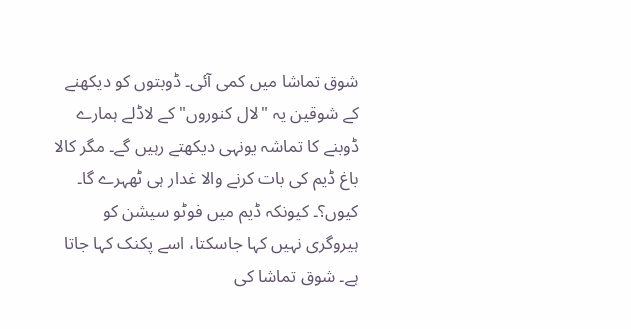شوق تماشا میں کمی آئی۔ ڈوبتوں کو دیکھنے کے شوقین یہ "لال کنوروں" کے لاڈلے ہمارے ڈوبنے کا تماشہ یونہی دیکھتے رہیں گے۔ مگر کالا باغ ڈیم کی بات کرنے والا غدار ہی ٹھہرے گا۔ کیوں؟۔ کیونکہ ڈیم میں فوٹو سیشن کو ہیروگری نہیں کہا جاسکتا، اسے پکنک کہا جاتا ہے۔ شوق تماشا کی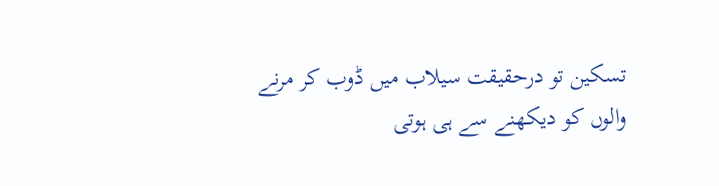تسکین تو درحقیقت سیلاب میں ڈوب کر مرنے والوں کو دیکھنے سے ہی ہوتی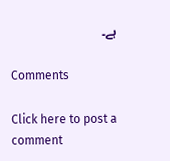ہے۔

Comments

Click here to post a comment